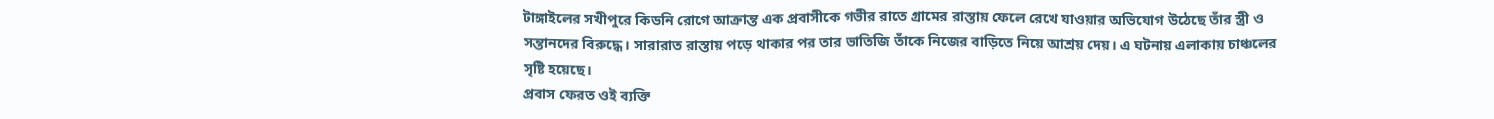টাঙ্গাইলের সখীপুরে কিডনি রোগে আক্রান্ত এক প্রবাসীকে গভীর রাতে গ্রামের রাস্তায় ফেলে রেখে যাওয়ার অভিযোগ উঠেছে তাঁর স্ত্রী ও সন্তানদের বিরুদ্ধে। সারারাত রাস্তায় পড়ে থাকার পর তার ভাতিজি তাঁকে নিজের বাড়িতে নিয়ে আশ্রয় দেয়। এ ঘটনায় এলাকায় চাঞ্চলের সৃষ্টি হয়েছে।
প্রবাস ফেরত ওই ব্যক্তি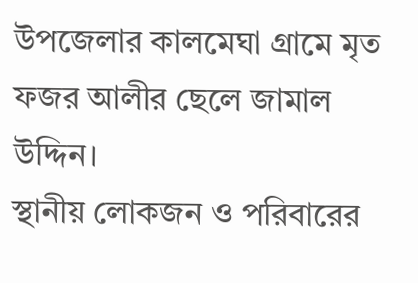উপজেলার কালমেঘা গ্রামে মৃত ফজর আলীর ছেলে জামাল উদ্দিন।
স্থানীয় লোকজন ও পরিবারের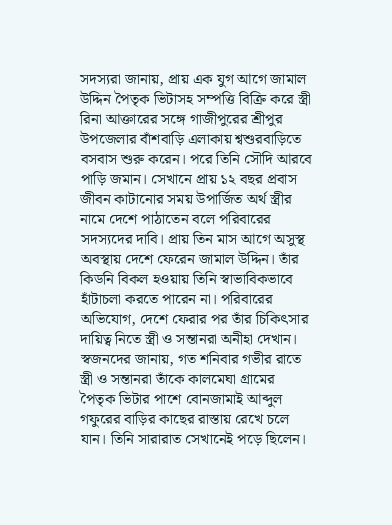সদস্যরা জানায়, প্রায় এক যুগ আগে জামাল উদ্দিন পৈতৃক ভিটাসহ সম্পত্তি বিক্রি করে স্ত্রী রিনা আক্তারের সঙ্গে গাজীপুরের শ্রীপুর উপজেলার বাঁশবাড়ি এলাকায় শ্বশুরবাড়িতে বসবাস শুরু করেন। পরে তিনি সৌদি আরবে পাড়ি জমান। সেখানে প্রায় ১২ বছর প্রবাস জীবন কাটানোর সময় উপার্জিত অর্থ স্ত্রীর নামে দেশে পাঠাতেন বলে পরিবারের সদস্যদের দাবি। প্রায় তিন মাস আগে অসুস্থ অবস্থায় দেশে ফেরেন জামাল উদ্দিন। তাঁর কিডনি বিকল হওয়ায় তিনি স্বাভাবিকভাবে হাঁটাচলা করতে পারেন না। পরিবারের অভিযোগ, দেশে ফেরার পর তাঁর চিকিৎসার দায়িত্ব নিতে স্ত্রী ও সন্তানরা অনীহা দেখান।
স্বজনদের জানায়, গত শনিবার গভীর রাতে স্ত্রী ও সন্তানরা তাঁকে কালমেঘা গ্রামের পৈতৃক ভিটার পাশে বোনজামাই আব্দুল গফুরের বাড়ির কাছের রাস্তায় রেখে চলে যান। তিনি সারারাত সেখানেই পড়ে ছিলেন।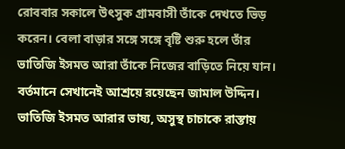রোববার সকালে উৎসুক গ্রামবাসী তাঁকে দেখতে ভিড় করেন। বেলা বাড়ার সঙ্গে সঙ্গে বৃষ্টি শুরু হলে তাঁর ভাতিজি ইসমত আরা তাঁকে নিজের বাড়িতে নিয়ে যান। বর্তমানে সেখানেই আশ্রয়ে রয়েছেন জামাল উদ্দিন। ভাতিজি ইসমত আরার ভাষ্য, অসুস্থ চাচাকে রাস্তায়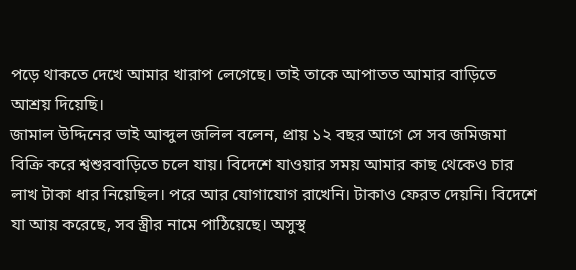পড়ে থাকতে দেখে আমার খারাপ লেগেছে। তাই তাকে আপাতত আমার বাড়িতে আশ্রয় দিয়েছি।
জামাল উদ্দিনের ভাই আব্দুল জলিল বলেন, প্রায় ১২ বছর আগে সে সব জমিজমা বিক্রি করে শ্বশুরবাড়িতে চলে যায়। বিদেশে যাওয়ার সময় আমার কাছ থেকেও চার লাখ টাকা ধার নিয়েছিল। পরে আর যোগাযোগ রাখেনি। টাকাও ফেরত দেয়নি। বিদেশে যা আয় করেছে, সব স্ত্রীর নামে পাঠিয়েছে। অসুস্থ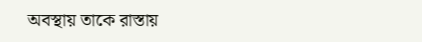অবস্থায় তাকে রাস্তায়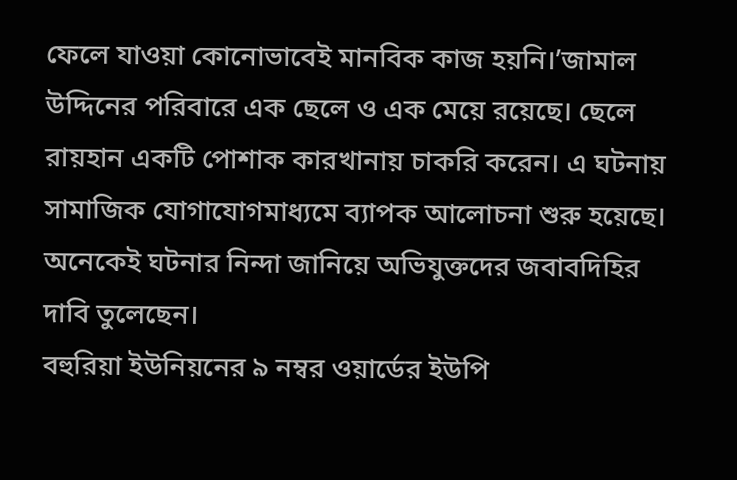ফেলে যাওয়া কোনোভাবেই মানবিক কাজ হয়নি।’জামাল উদ্দিনের পরিবারে এক ছেলে ও এক মেয়ে রয়েছে। ছেলে রায়হান একটি পোশাক কারখানায় চাকরি করেন। এ ঘটনায় সামাজিক যোগাযোগমাধ্যমে ব্যাপক আলোচনা শুরু হয়েছে। অনেকেই ঘটনার নিন্দা জানিয়ে অভিযুক্তদের জবাবদিহির দাবি তুলেছেন।
বহুরিয়া ইউনিয়নের ৯ নম্বর ওয়ার্ডের ইউপি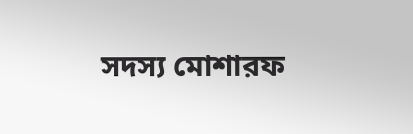সদস্য মোশারফ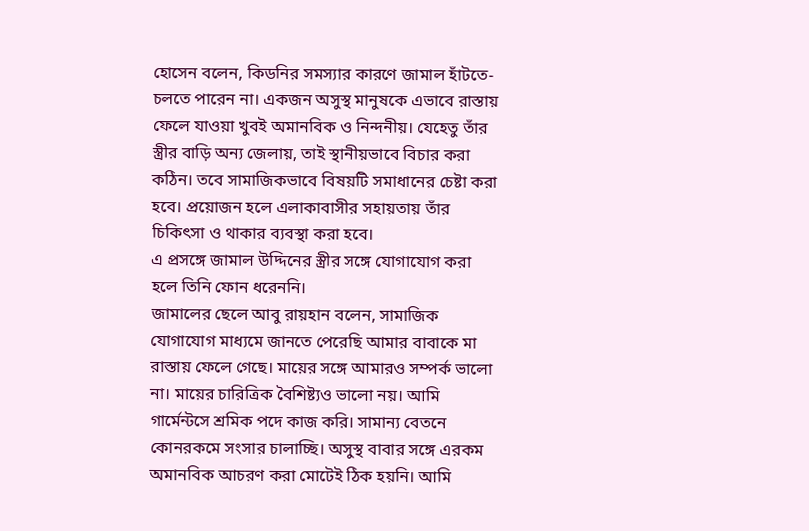হোসেন বলেন, কিডনির সমস্যার কারণে জামাল হাঁটতে-চলতে পারেন না। একজন অসুস্থ মানুষকে এভাবে রাস্তায় ফেলে যাওয়া খুবই অমানবিক ও নিন্দনীয়। যেহেতু তাঁর স্ত্রীর বাড়ি অন্য জেলায়, তাই স্থানীয়ভাবে বিচার করা কঠিন। তবে সামাজিকভাবে বিষয়টি সমাধানের চেষ্টা করা হবে। প্রয়োজন হলে এলাকাবাসীর সহায়তায় তাঁর চিকিৎসা ও থাকার ব্যবস্থা করা হবে।
এ প্রসঙ্গে জামাল উদ্দিনের স্ত্রীর সঙ্গে যোগাযোগ করা হলে তিনি ফোন ধরেননি।
জামালের ছেলে আবু রায়হান বলেন, সামাজিক যোগাযোগ মাধ্যমে জানতে পেরেছি আমার বাবাকে মা রাস্তায় ফেলে গেছে। মায়ের সঙ্গে আমারও সম্পর্ক ভালো না। মায়ের চারিত্রিক বৈশিষ্ট্যও ভালো নয়। আমি গার্মেন্টসে শ্রমিক পদে কাজ করি। সামান্য বেতনে কোনরকমে সংসার চালাচ্ছি। অসুস্থ বাবার সঙ্গে এরকম অমানবিক আচরণ করা মোটেই ঠিক হয়নি। আমি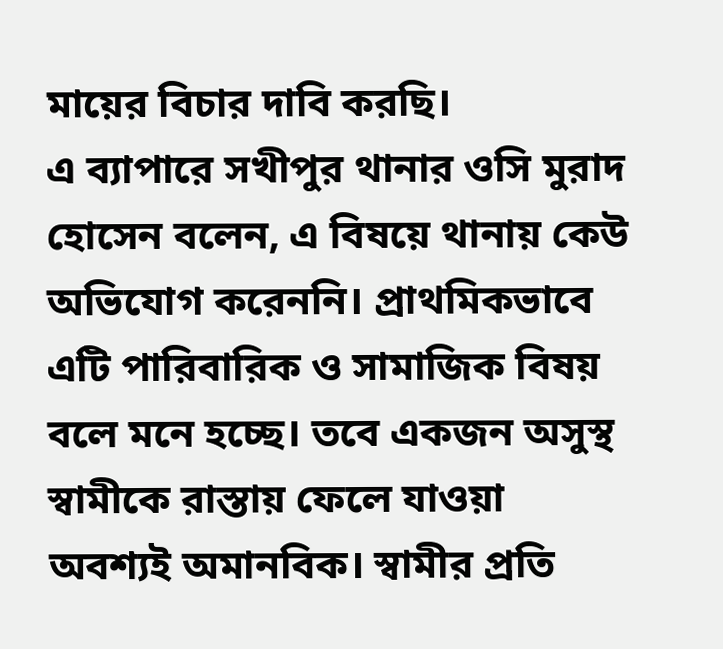মায়ের বিচার দাবি করছি।
এ ব্যাপারে সখীপুর থানার ওসি মুরাদ হোসেন বলেন, এ বিষয়ে থানায় কেউ অভিযোগ করেননি। প্রাথমিকভাবে এটি পারিবারিক ও সামাজিক বিষয় বলে মনে হচ্ছে। তবে একজন অসুস্থ স্বামীকে রাস্তায় ফেলে যাওয়া অবশ্যই অমানবিক। স্বামীর প্রতি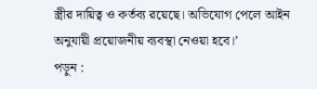স্ত্রীর দায়িত্ব ও কর্তব্য রয়েছে। অভিযোগ পেলে আইন অনুযায়ী প্রয়োজনীয় ব্যবস্থা নেওয়া হবে।’
পড়ুন :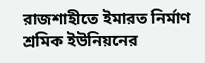রাজশাহীতে ইমারত নির্মাণ শ্রমিক ইউনিয়নের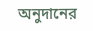অনুদানের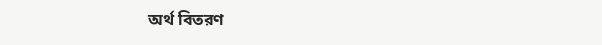অর্থ বিতরণ